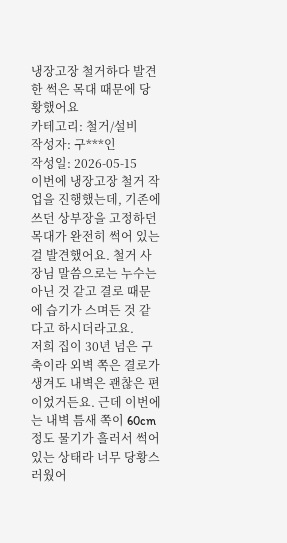냉장고장 철거하다 발견한 썩은 목대 때문에 당황했어요
카테고리: 철거/설비
작성자: 구***인
작성일: 2026-05-15
이번에 냉장고장 철거 작업을 진행했는데, 기존에 쓰던 상부장을 고정하던 목대가 완전히 썩어 있는 걸 발견했어요. 철거 사장님 말씀으로는 누수는 아닌 것 같고 결로 때문에 습기가 스며든 것 같다고 하시더라고요.
저희 집이 30년 넘은 구축이라 외벽 쪽은 결로가 생겨도 내벽은 괜찮은 편이었거든요. 근데 이번에는 내벽 틈새 쪽이 60cm 정도 물기가 흘러서 썩어 있는 상태라 너무 당황스러웠어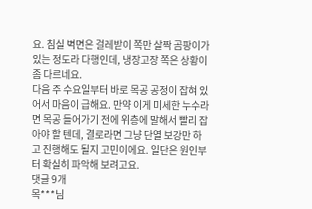요. 침실 벽면은 걸레받이 쪽만 살짝 곰팡이가 있는 정도라 다행인데, 냉장고장 쪽은 상황이 좀 다르네요.
다음 주 수요일부터 바로 목공 공정이 잡혀 있어서 마음이 급해요. 만약 이게 미세한 누수라면 목공 들어가기 전에 위층에 말해서 빨리 잡아야 할 텐데, 결로라면 그냥 단열 보강만 하고 진행해도 될지 고민이에요. 일단은 원인부터 확실히 파악해 보려고요.
댓글 9개
목***님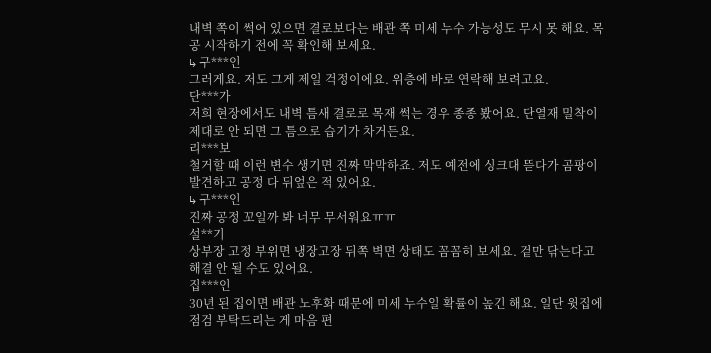내벽 쪽이 썩어 있으면 결로보다는 배관 쪽 미세 누수 가능성도 무시 못 해요. 목공 시작하기 전에 꼭 확인해 보세요.
↳ 구***인
그러게요. 저도 그게 제일 걱정이에요. 위층에 바로 연락해 보려고요.
단***가
저희 현장에서도 내벽 틈새 결로로 목재 썩는 경우 종종 봤어요. 단열재 밀착이 제대로 안 되면 그 틈으로 습기가 차거든요.
리***보
철거할 때 이런 변수 생기면 진짜 막막하죠. 저도 예전에 싱크대 뜯다가 곰팡이 발견하고 공정 다 뒤엎은 적 있어요.
↳ 구***인
진짜 공정 꼬일까 봐 너무 무서워요ㅠㅠ
설**기
상부장 고정 부위면 냉장고장 뒤쪽 벽면 상태도 꼼꼼히 보세요. 겉만 닦는다고 해결 안 될 수도 있어요.
집***인
30년 된 집이면 배관 노후화 때문에 미세 누수일 확률이 높긴 해요. 일단 윗집에 점검 부탁드리는 게 마음 편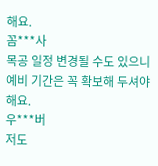해요.
꼼***사
목공 일정 변경될 수도 있으니 예비 기간은 꼭 확보해 두셔야 해요.
우***버
저도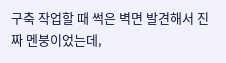구축 작업할 때 썩은 벽면 발견해서 진짜 멘붕이었는데,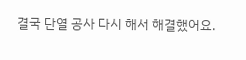결국 단열 공사 다시 해서 해결했어요.